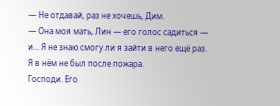— Не отдавай, раз не хочешь, Дим.
— Она моя мать, Лин — его голос садиться — и… Я не знаю смогу ли я зайти в него ещё раз. Я в нём не был после пожара.
Господи. Его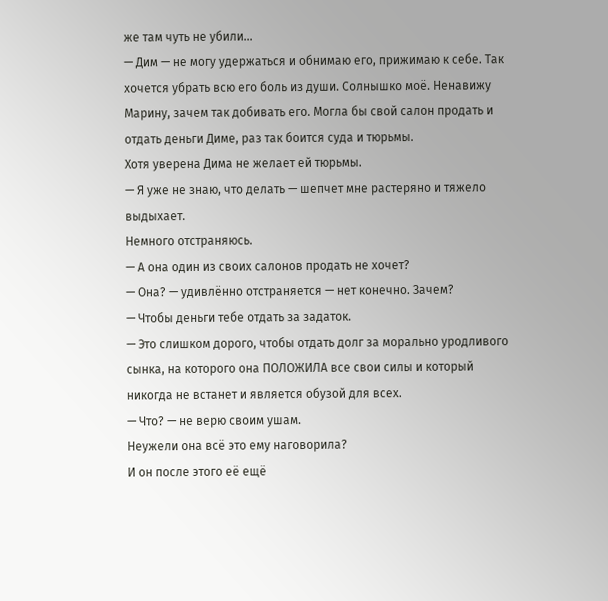же там чуть не убили…
— Дим — не могу удержаться и обнимаю его, прижимаю к себе. Так хочется убрать всю его боль из души. Солнышко моё. Ненавижу Марину, зачем так добивать его. Могла бы свой салон продать и отдать деньги Диме, раз так боится суда и тюрьмы.
Хотя уверена Дима не желает ей тюрьмы.
— Я уже не знаю, что делать — шепчет мне растеряно и тяжело выдыхает.
Немного отстраняюсь.
— А она один из своих салонов продать не хочет?
— Она? — удивлённо отстраняется — нет конечно. Зачем?
— Чтобы деньги тебе отдать за задаток.
— Это слишком дорого, чтобы отдать долг за морально уродливого сынка, на которого она ПОЛОЖИЛА все свои силы и который никогда не встанет и является обузой для всех.
— Что? — не верю своим ушам.
Неужели она всё это ему наговорила?
И он после этого её ещё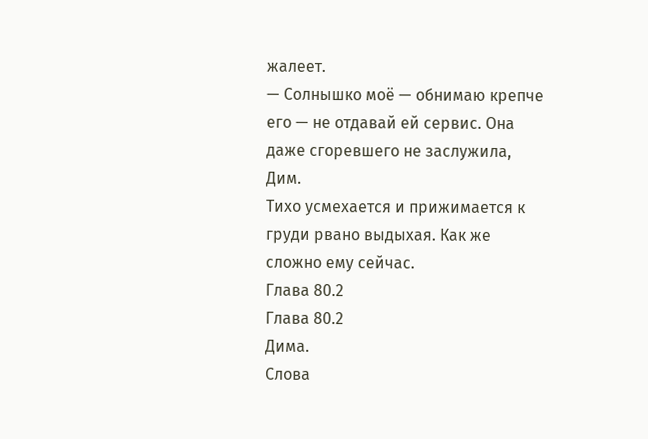жалеет.
— Солнышко моё — обнимаю крепче его — не отдавай ей сервис. Она даже сгоревшего не заслужила, Дим.
Тихо усмехается и прижимается к груди рвано выдыхая. Как же сложно ему сейчас.
Глава 80.2
Глава 80.2
Дима.
Слова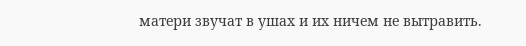матери звучат в ушах и их ничем не вытравить.